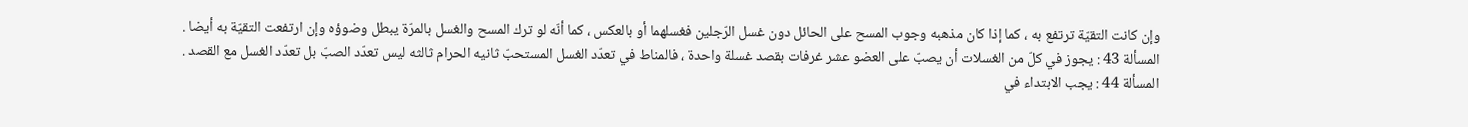وإن كانت التقيّة ترتفع به ، كما إذا كان مذهبه وجوب المسح على الحائل دون غسل الرّجلين فغسلهما أو بالعكس ، كما أنّه لو ترك المسح والغسل بالمرّة يبطل وضوؤه وإن ارتفعت التقيّة به أيضا .
المسألة 43 : يجوز في كلّ من الغسلات أن يصبّ على العضو عشر غرفات بقصد غسلة واحدة ، فالمناط في تعدّد الغسل المستحبّ ثانيه الحرام ثالثه ليس تعدّد الصبّ بل تعدّد الغسل مع القصد .
المسألة 44 : يجب الابتداء في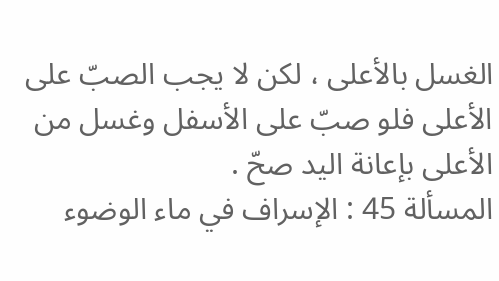الغسل بالأعلى ، لكن لا يجب الصبّ على الأعلى فلو صبّ على الأسفل وغسل من الأعلى بإعانة اليد صحّ .
المسألة 45 : الإسراف في ماء الوضوء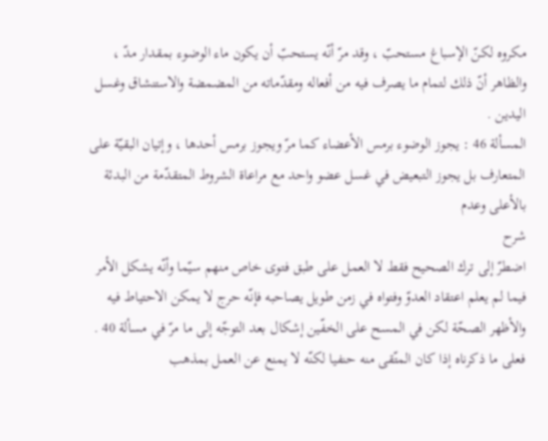مكروه لكنّ الإسباغ مستحبّ ، وقد مرّ أنّه يستحبّ أن يكون ماء الوضوء بمقدار مدّ ، والظاهر أنّ ذلك لتمام ما يصرف فيه من أفعاله ومقدّماته من المضمضة والاستنشاق وغسل اليدين .
المسألة 46 : يجوز الوضوء برمس الأعضاء كما مرّ ويجوز برمس أحدها ، وإتيان البقيّة على المتعارف بل يجوز التبعيض في غسل عضو واحد مع مراعاة الشروط المتقدّمة من البدئة بالأعلى وعدم
شرح
اضطرّ إلى ترك الصحيح فقط لا العمل على طبق فتوى خاص منهم سيّما وأنّه يشكل الأمر فيما لم يعلم اعتقاد العدوّ وفتواه في زمن طويل يصاحبه فإنّه حرج لا يمكن الاحتياط فيه والأظهر الصحّة لكن في المسح على الخفّين إشكال بعد التوجّه إلى ما مرّ في مسألة 40 . فعلى ما ذكرناه إذا كان المتّقى منه حنفيا لكنّه لا يمنع عن العمل بمذهب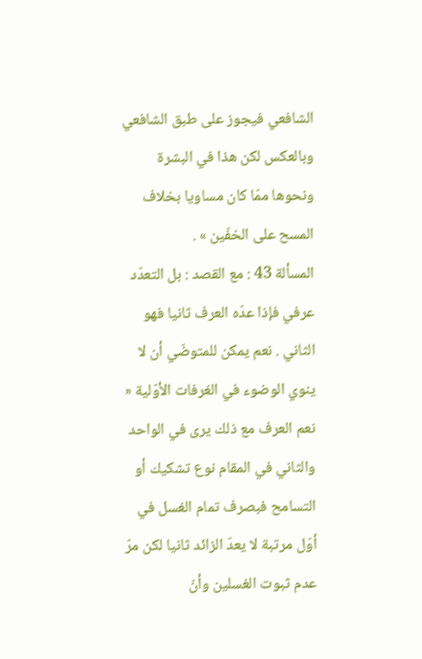الشافعي فيجوز على طبق الشافعي وبالعكس لكن هذا في البشرة ونحوها ممّا كان مساويا بخلاف المسح على الخفّين » .
المسألة 43 : مع القصد : بل التعدّد عرفي فإذا عدّه العرف ثانيا فهو الثاني . نعم يمكن للمتوضّي أن لا ينوي الوضوء في الغرفات الأوّلية « نعم العرف مع ذلك يرى في الواحد والثاني في المقام نوع تشكيك أو التسامح فبصرف تمام الغسل في أوّل مرتبة لا يعدّ الزائد ثانيا لكن مرّ عدم ثبوت الغسلين وأنّ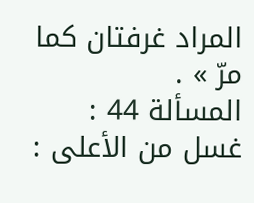المراد غرفتان كما مرّ » .
المسألة 44 : غسل من الأعلى :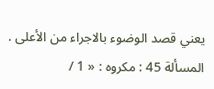يعني قصد الوضوء بالاجراء من الأعلى .
المسألة 45 : مكروه : « 1 /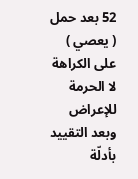52 بعد حمل ( يعصي ) على الكراهة لا الحرمة للإعراض وبعد التقييد بأدلّة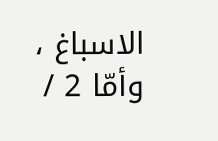الاسباغ ، وأمّا 2 /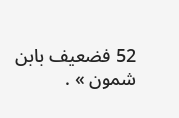52 فضعيف بابن شمون » .